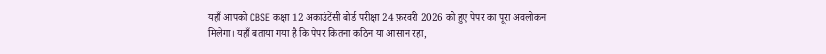यहाँ आपको CBSE कक्षा 12 अकाउंटेंसी बोर्ड परीक्षा 24 फ़रवरी 2026 को हुए पेपर का पूरा अवलोकन मिलेगा। यहाँ बताया गया है कि पेपर कितना कठिन या आसान रहा,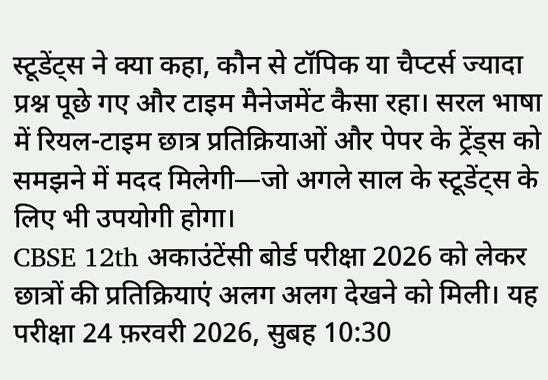स्टूडेंट्स ने क्या कहा, कौन से टॉपिक या चैप्टर्स ज्यादा प्रश्न पूछे गए और टाइम मैनेजमेंट कैसा रहा। सरल भाषा में रियल-टाइम छात्र प्रतिक्रियाओं और पेपर के ट्रेंड्स को समझने में मदद मिलेगी—जो अगले साल के स्टूडेंट्स के लिए भी उपयोगी होगा।
CBSE 12th अकाउंटेंसी बोर्ड परीक्षा 2026 को लेकर छात्रों की प्रतिक्रियाएं अलग अलग देखने को मिली। यह परीक्षा 24 फ़रवरी 2026, सुबह 10:30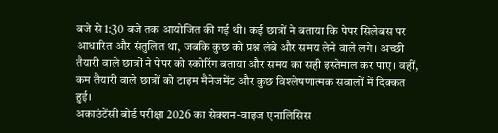बजे से 1:30 बजे तक आयोजित की गई थी। कई छात्रों ने बताया कि पेपर सिलेबस पर आधारित और संतुलित था, जबकि कुछ को प्रश्न लंबे और समय लेने वाले लगे। अच्छी तैयारी वाले छात्रों ने पेपर को स्कोरिंग बताया और समय का सही इस्तेमाल कर पाए। वहीं, कम तैयारी वाले छात्रों को टाइम मैनेजमेंट और कुछ विश्लेषणात्मक सवालों में दिक्कत हुई।
अकाउंटेंसी बोर्ड परीक्षा 2026 का सेक्शन-वाइज एनालिसिस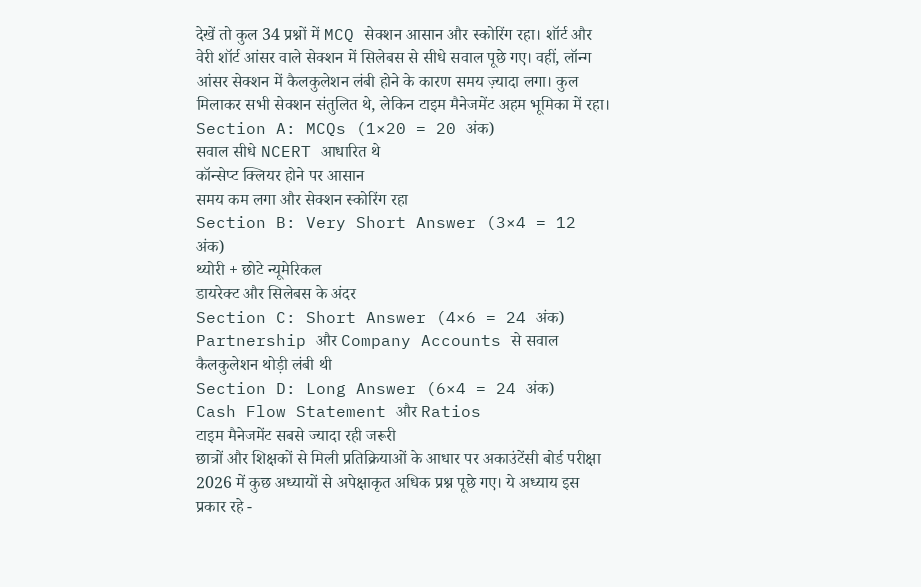देखें तो कुल 34 प्रश्नों में MCQ सेक्शन आसान और स्कोरिंग रहा। शॉर्ट और वेरी शॉर्ट आंसर वाले सेक्शन में सिलेबस से सीधे सवाल पूछे गए। वहीं, लॉन्ग आंसर सेक्शन में कैलकुलेशन लंबी होने के कारण समय ज़्यादा लगा। कुल मिलाकर सभी सेक्शन संतुलित थे, लेकिन टाइम मैनेजमेंट अहम भूमिका में रहा।
Section A: MCQs (1×20 = 20 अंक)
सवाल सीधे NCERT आधारित थे
कॉन्सेप्ट क्लियर होने पर आसान
समय कम लगा और सेक्शन स्कोरिंग रहा
Section B: Very Short Answer (3×4 = 12 अंक)
थ्योरी + छोटे न्यूमेरिकल
डायरेक्ट और सिलेबस के अंदर
Section C: Short Answer (4×6 = 24 अंक)
Partnership और Company Accounts से सवाल
कैलकुलेशन थोड़ी लंबी थी
Section D: Long Answer (6×4 = 24 अंक)
Cash Flow Statement और Ratios
टाइम मैनेजमेंट सबसे ज्यादा रही जरूरी
छात्रों और शिक्षकों से मिली प्रतिक्रियाओं के आधार पर अकाउंटेंसी बोर्ड परीक्षा 2026 में कुछ अध्यायों से अपेक्षाकृत अधिक प्रश्न पूछे गए। ये अध्याय इस प्रकार रहे -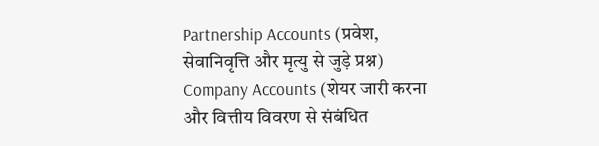Partnership Accounts (प्रवेश, सेवानिवृत्ति और मृत्यु से जुड़े प्रश्न)
Company Accounts (शेयर जारी करना और वित्तीय विवरण से संबंधित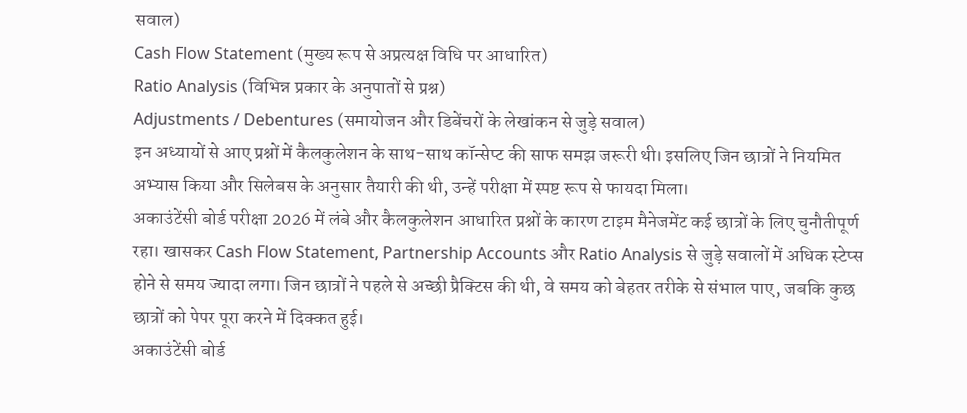सवाल)
Cash Flow Statement (मुख्य रूप से अप्रत्यक्ष विधि पर आधारित)
Ratio Analysis (विभिन्न प्रकार के अनुपातों से प्रश्न)
Adjustments / Debentures (समायोजन और डिबेंचरों के लेखांकन से जुड़े सवाल)
इन अध्यायों से आए प्रश्नों में कैलकुलेशन के साथ-साथ कॉन्सेप्ट की साफ समझ जरूरी थी। इसलिए जिन छात्रों ने नियमित अभ्यास किया और सिलेबस के अनुसार तैयारी की थी, उन्हें परीक्षा में स्पष्ट रूप से फायदा मिला।
अकाउंटेंसी बोर्ड परीक्षा 2026 में लंबे और कैलकुलेशन आधारित प्रश्नों के कारण टाइम मैनेजमेंट कई छात्रों के लिए चुनौतीपूर्ण रहा। खासकर Cash Flow Statement, Partnership Accounts और Ratio Analysis से जुड़े सवालों में अधिक स्टेप्स होने से समय ज्यादा लगा। जिन छात्रों ने पहले से अच्छी प्रैक्टिस की थी, वे समय को बेहतर तरीके से संभाल पाए, जबकि कुछ छात्रों को पेपर पूरा करने में दिक्कत हुई।
अकाउंटेंसी बोर्ड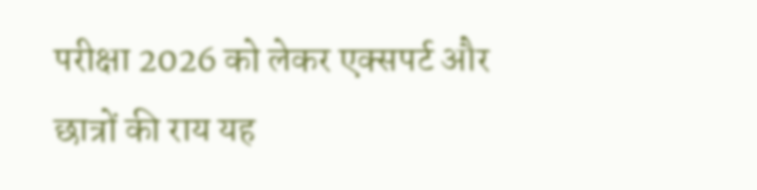परीक्षा 2026 को लेकर एक्सपर्ट और छात्रों की राय यह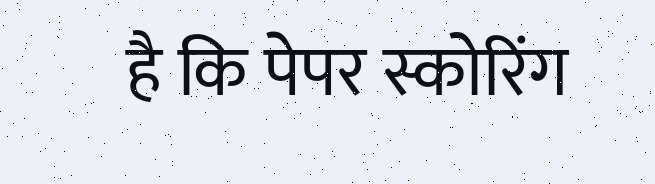है कि पेपर स्कोरिंग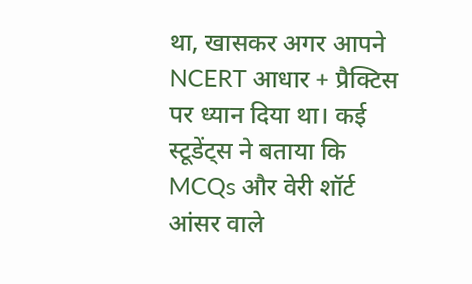था, खासकर अगर आपने NCERT आधार + प्रैक्टिस पर ध्यान दिया था। कई स्टूडेंट्स ने बताया कि MCQs और वेरी शॉर्ट आंसर वाले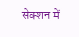सेक्शन में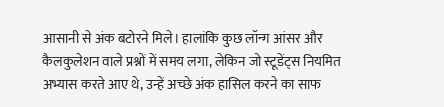आसानी से अंक बटोरने मिले। हालांकि कुछ लॉन्ग आंसर और कैलकुलेशन वाले प्रश्नों में समय लगा, लेकिन जो स्टूडेंट्स नियमित अभ्यास करते आए थे, उन्हें अच्छे अंक हासिल करने का साफ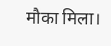मौका मिला।